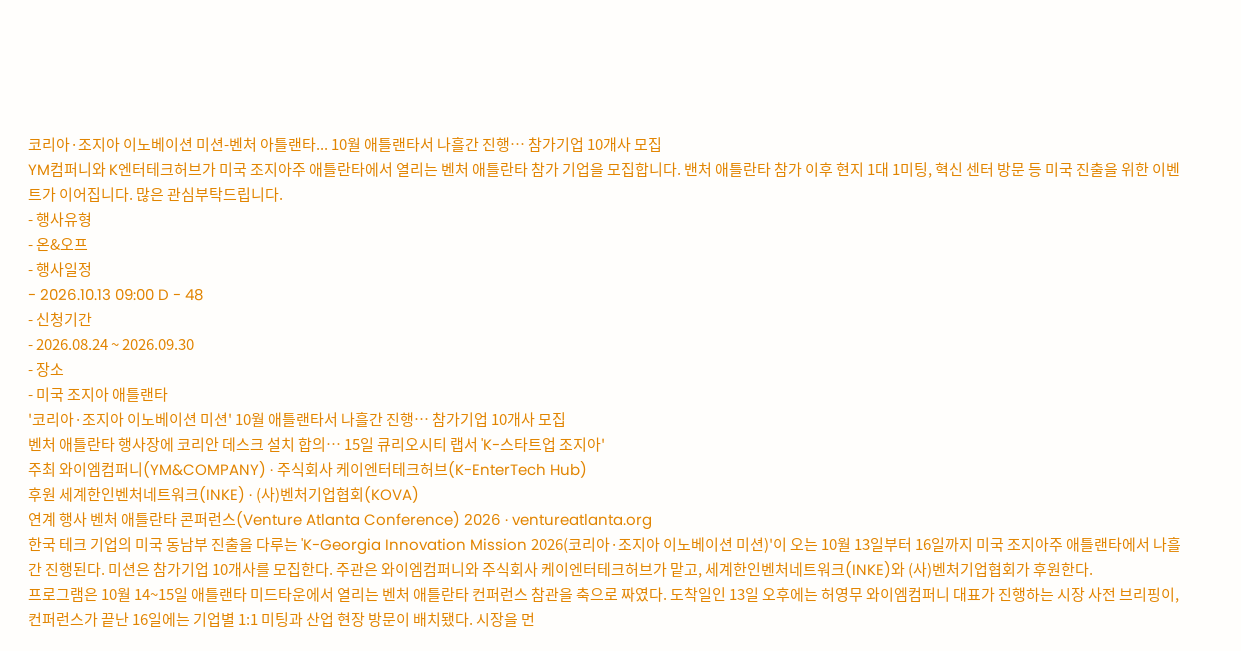코리아·조지아 이노베이션 미션-벤처 아틀랜타... 10월 애틀랜타서 나흘간 진행… 참가기업 10개사 모집
YM컴퍼니와 K엔터테크허브가 미국 조지아주 애틀란타에서 열리는 벤처 애틀란타 참가 기업을 모집합니다. 밴처 애틀란타 참가 이후 현지 1대 1미팅, 혁신 센터 방문 등 미국 진출을 위한 이벤트가 이어집니다. 많은 관심부탁드립니다.
- 행사유형
- 온&오프
- 행사일정
- 2026.10.13 09:00 D - 48
- 신청기간
- 2026.08.24 ~ 2026.09.30
- 장소
- 미국 조지아 애틀랜타
'코리아·조지아 이노베이션 미션' 10월 애틀랜타서 나흘간 진행… 참가기업 10개사 모집
벤처 애틀란타 행사장에 코리안 데스크 설치 합의… 15일 큐리오시티 랩서 'K-스타트업 조지아'
주최 와이엠컴퍼니(YM&COMPANY) · 주식회사 케이엔터테크허브(K-EnterTech Hub)
후원 세계한인벤처네트워크(INKE) · (사)벤처기업협회(KOVA)
연계 행사 벤처 애틀란타 콘퍼런스(Venture Atlanta Conference) 2026 · ventureatlanta.org
한국 테크 기업의 미국 동남부 진출을 다루는 'K-Georgia Innovation Mission 2026(코리아·조지아 이노베이션 미션)'이 오는 10월 13일부터 16일까지 미국 조지아주 애틀랜타에서 나흘간 진행된다. 미션은 참가기업 10개사를 모집한다. 주관은 와이엠컴퍼니와 주식회사 케이엔터테크허브가 맡고, 세계한인벤처네트워크(INKE)와 (사)벤처기업협회가 후원한다.
프로그램은 10월 14~15일 애틀랜타 미드타운에서 열리는 벤처 애틀란타 컨퍼런스 참관을 축으로 짜였다. 도착일인 13일 오후에는 허영무 와이엠컴퍼니 대표가 진행하는 시장 사전 브리핑이, 컨퍼런스가 끝난 16일에는 기업별 1:1 미팅과 산업 현장 방문이 배치됐다. 시장을 먼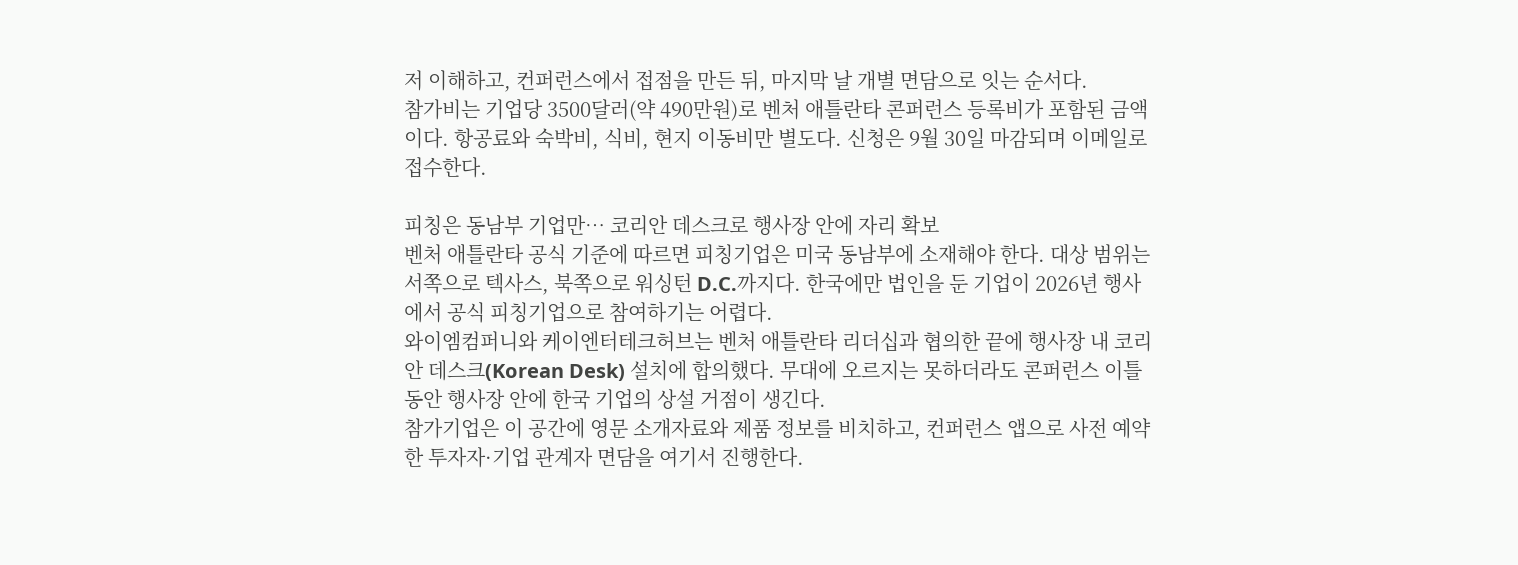저 이해하고, 컨퍼런스에서 접점을 만든 뒤, 마지막 날 개별 면담으로 잇는 순서다.
참가비는 기업당 3500달러(약 490만원)로 벤처 애틀란타 콘퍼런스 등록비가 포함된 금액이다. 항공료와 숙박비, 식비, 현지 이동비만 별도다. 신청은 9월 30일 마감되며 이메일로 접수한다.

피칭은 동남부 기업만… 코리안 데스크로 행사장 안에 자리 확보
벤처 애틀란타 공식 기준에 따르면 피칭기업은 미국 동남부에 소재해야 한다. 대상 범위는 서쪽으로 텍사스, 북쪽으로 워싱턴 D.C.까지다. 한국에만 법인을 둔 기업이 2026년 행사에서 공식 피칭기업으로 참여하기는 어렵다.
와이엠컴퍼니와 케이엔터테크허브는 벤처 애틀란타 리더십과 협의한 끝에 행사장 내 코리안 데스크(Korean Desk) 설치에 합의했다. 무대에 오르지는 못하더라도 콘퍼런스 이틀 동안 행사장 안에 한국 기업의 상설 거점이 생긴다.
참가기업은 이 공간에 영문 소개자료와 제품 정보를 비치하고, 컨퍼런스 앱으로 사전 예약한 투자자·기업 관계자 면담을 여기서 진행한다.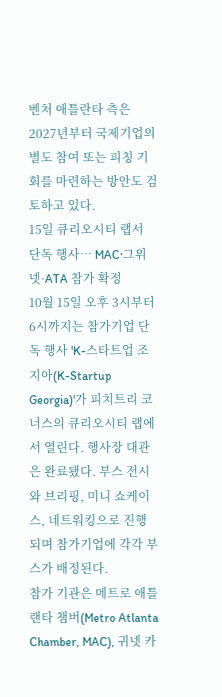벤처 애틀란타 측은 2027년부터 국제기업의 별도 참여 또는 피칭 기회를 마련하는 방안도 검토하고 있다.
15일 큐리오시티 랩서 단독 행사… MAC·그위넷·ATA 참가 확정
10월 15일 오후 3시부터 6시까지는 참가기업 단독 행사 'K-스타트업 조지아(K-Startup Georgia)'가 피치트리 코너스의 큐리오시티 랩에서 열린다. 행사장 대관은 완료됐다. 부스 전시와 브리핑, 미니 쇼케이스, 네트워킹으로 진행되며 참가기업에 각각 부스가 배정된다.
참가 기관은 메트로 애틀랜타 챔버(Metro Atlanta Chamber, MAC), 귀넷 카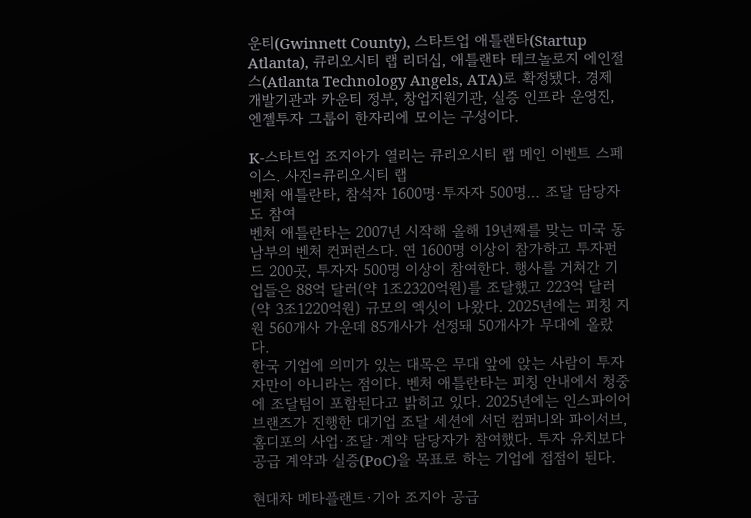운티(Gwinnett County), 스타트업 애틀랜타(Startup Atlanta), 큐리오시티 랩 리더십, 애틀랜타 테크놀로지 에인절스(Atlanta Technology Angels, ATA)로 확정됐다. 경제개발기관과 카운티 정부, 창업지원기관, 실증 인프라 운영진, 엔젤투자 그룹이 한자리에 모이는 구성이다.

K-스타트업 조지아가 열리는 큐리오시티 랩 메인 이벤트 스페이스. 사진=큐리오시티 랩
벤처 애틀란타, 참석자 1600명·투자자 500명… 조달 담당자도 참여
벤처 애틀란타는 2007년 시작해 올해 19년째를 맞는 미국 동남부의 벤처 컨퍼런스다. 연 1600명 이상이 참가하고 투자펀드 200곳, 투자자 500명 이상이 참여한다. 행사를 거쳐간 기업들은 88억 달러(약 1조2320억원)를 조달했고 223억 달러(약 3조1220억원) 규모의 엑싯이 나왔다. 2025년에는 피칭 지원 560개사 가운데 85개사가 선정돼 50개사가 무대에 올랐다.
한국 기업에 의미가 있는 대목은 무대 앞에 앉는 사람이 투자자만이 아니라는 점이다. 벤처 애틀란타는 피칭 안내에서 청중에 조달팀이 포함된다고 밝히고 있다. 2025년에는 인스파이어 브랜즈가 진행한 대기업 조달 세션에 서던 컴퍼니와 파이서브, 홈디포의 사업·조달·계약 담당자가 참여했다. 투자 유치보다 공급 계약과 실증(PoC)을 목표로 하는 기업에 접점이 된다.

현대차 메타플랜트·기아 조지아 공급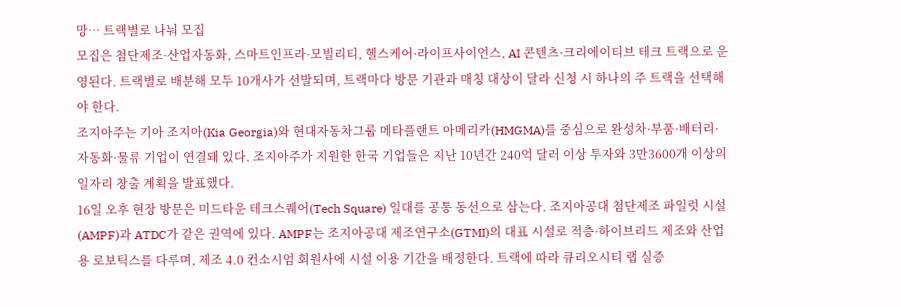망… 트랙별로 나눠 모집
모집은 첨단제조·산업자동화, 스마트인프라·모빌리티, 헬스케어·라이프사이언스, AI 콘텐츠·크리에이티브 테크 트랙으로 운영된다. 트랙별로 배분해 모두 10개사가 선발되며, 트랙마다 방문 기관과 매칭 대상이 달라 신청 시 하나의 주 트랙을 선택해야 한다.
조지아주는 기아 조지아(Kia Georgia)와 현대자동차그룹 메타플랜트 아메리카(HMGMA)를 중심으로 완성차·부품·배터리·자동화·물류 기업이 연결돼 있다. 조지아주가 지원한 한국 기업들은 지난 10년간 240억 달러 이상 투자와 3만3600개 이상의 일자리 창출 계획을 발표했다.
16일 오후 현장 방문은 미드타운 테크스퀘어(Tech Square) 일대를 공통 동선으로 삼는다. 조지아공대 첨단제조 파일럿 시설(AMPF)과 ATDC가 같은 권역에 있다. AMPF는 조지아공대 제조연구소(GTMI)의 대표 시설로 적층·하이브리드 제조와 산업용 로보틱스를 다루며, 제조 4.0 컨소시엄 회원사에 시설 이용 기간을 배정한다. 트랙에 따라 큐리오시티 랩 실증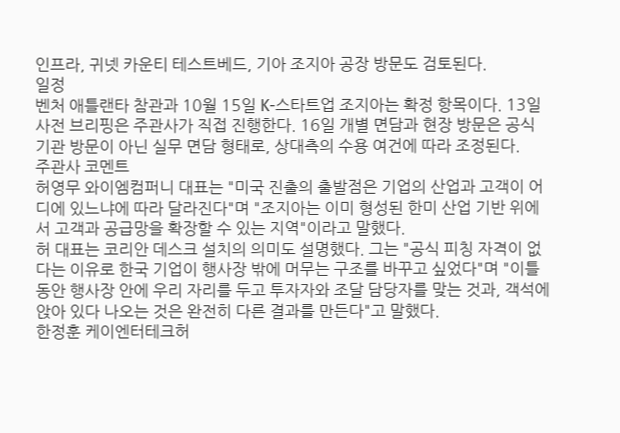인프라, 귀넷 카운티 테스트베드, 기아 조지아 공장 방문도 검토된다.
일정
벤처 애틀랜타 참관과 10월 15일 K-스타트업 조지아는 확정 항목이다. 13일 사전 브리핑은 주관사가 직접 진행한다. 16일 개별 면담과 현장 방문은 공식 기관 방문이 아닌 실무 면담 형태로, 상대측의 수용 여건에 따라 조정된다.
주관사 코멘트
허영무 와이엠컴퍼니 대표는 "미국 진출의 출발점은 기업의 산업과 고객이 어디에 있느냐에 따라 달라진다"며 "조지아는 이미 형성된 한미 산업 기반 위에서 고객과 공급망을 확장할 수 있는 지역"이라고 말했다.
허 대표는 코리안 데스크 설치의 의미도 설명했다. 그는 "공식 피칭 자격이 없다는 이유로 한국 기업이 행사장 밖에 머무는 구조를 바꾸고 싶었다"며 "이틀 동안 행사장 안에 우리 자리를 두고 투자자와 조달 담당자를 맞는 것과, 객석에 앉아 있다 나오는 것은 완전히 다른 결과를 만든다"고 말했다.
한정훈 케이엔터테크허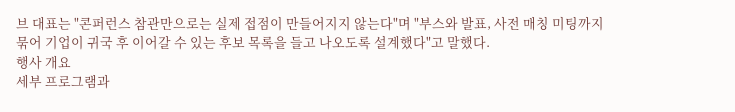브 대표는 "콘퍼런스 참관만으로는 실제 접점이 만들어지지 않는다"며 "부스와 발표, 사전 매칭 미팅까지 묶어 기업이 귀국 후 이어갈 수 있는 후보 목록을 들고 나오도록 설계했다"고 말했다.
행사 개요
세부 프로그램과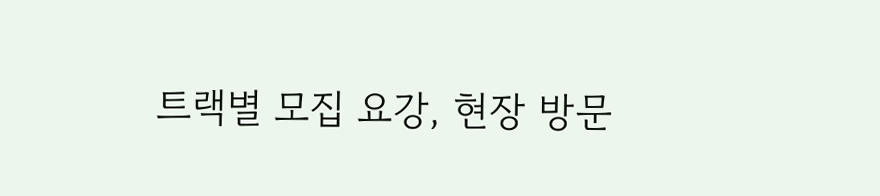트랙별 모집 요강, 현장 방문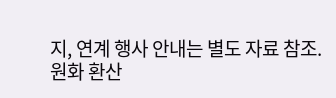지, 연계 행사 안내는 별도 자료 참조.
원화 환산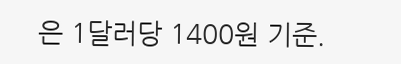은 1달러당 1400원 기준.